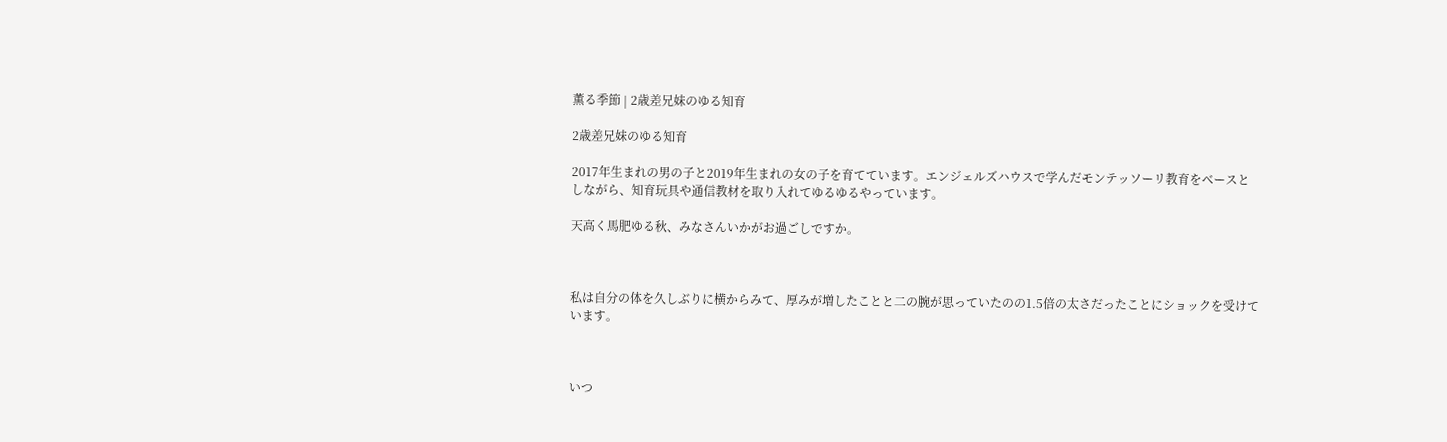薫る季節 | 2歳差兄妹のゆる知育

2歳差兄妹のゆる知育

2017年生まれの男の子と2019年生まれの女の子を育てています。エンジェルズハウスで学んだモンテッソーリ教育をベースとしながら、知育玩具や通信教材を取り入れてゆるゆるやっています。

天高く馬肥ゆる秋、みなさんいかがお過ごしですか。



私は自分の体を久しぶりに横からみて、厚みが増したことと二の腕が思っていたのの1.5倍の太さだったことにショックを受けています。



いつ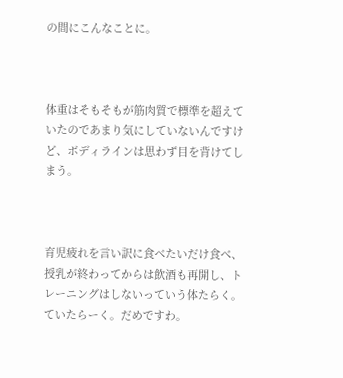の間にこんなことに。



体重はそもそもが筋肉質で標準を超えていたのであまり気にしていないんですけど、ボディラインは思わず目を背けてしまう。



育児疲れを言い訳に食べたいだけ食べ、授乳が終わってからは飲酒も再開し、トレーニングはしないっていう体たらく。ていたらーく。だめですわ。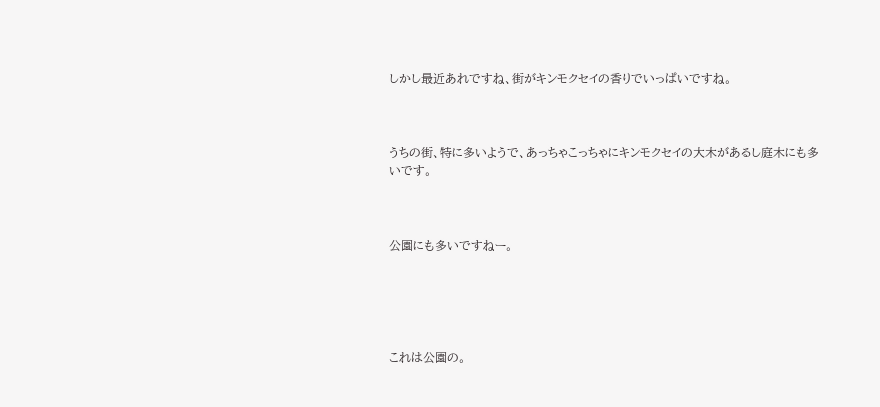しかし最近あれですね、街がキンモクセイの香りでいっぱいですね。



うちの街、特に多いようで、あっちゃこっちゃにキンモクセイの大木があるし庭木にも多いです。



公園にも多いですねー。





これは公園の。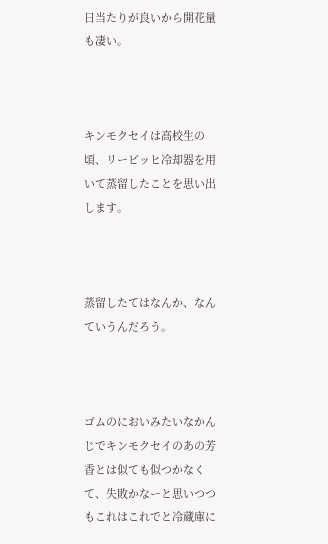日当たりが良いから開花量も凄い。



キンモクセイは高校生の頃、リービッヒ冷却器を用いて蒸留したことを思い出します。



蒸留したてはなんか、なんていうんだろう。



ゴムのにおいみたいなかんじでキンモクセイのあの芳香とは似ても似つかなくて、失敗かなーと思いつつもこれはこれでと冷蔵庫に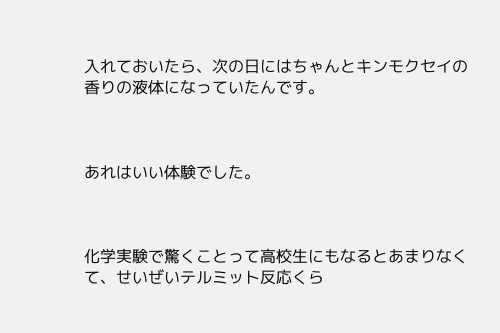入れておいたら、次の日にはちゃんとキンモクセイの香りの液体になっていたんです。



あれはいい体験でした。



化学実験で驚くことって高校生にもなるとあまりなくて、せいぜいテルミット反応くら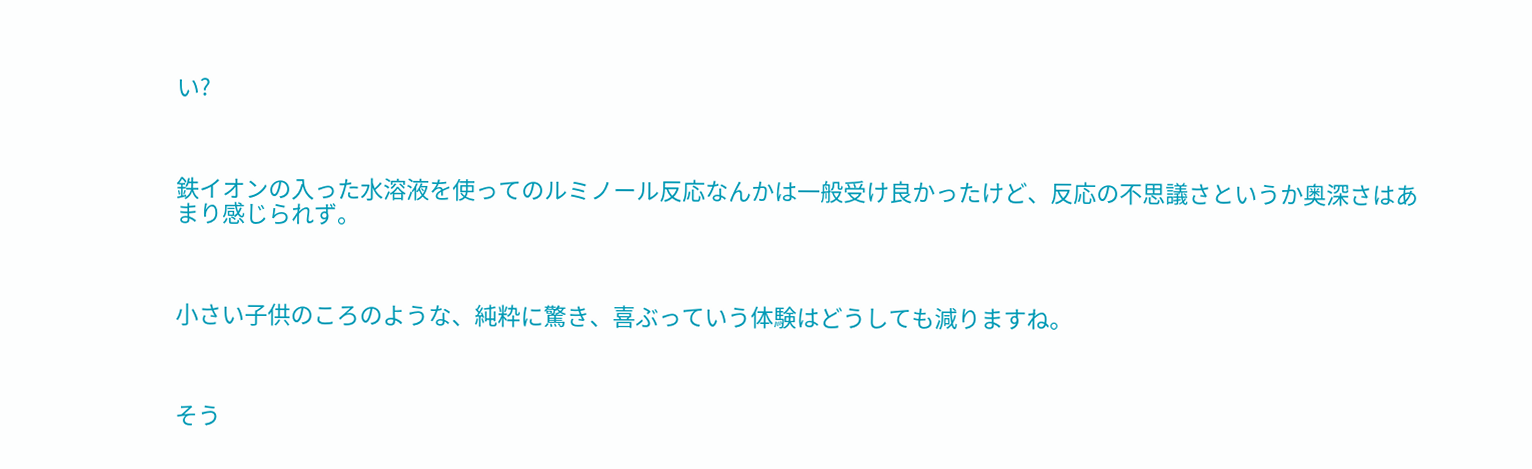い?



鉄イオンの入った水溶液を使ってのルミノール反応なんかは一般受け良かったけど、反応の不思議さというか奥深さはあまり感じられず。



小さい子供のころのような、純粋に驚き、喜ぶっていう体験はどうしても減りますね。



そう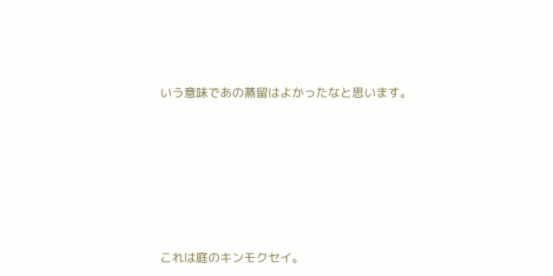いう意味であの蒸留はよかったなと思います。






これは庭のキンモクセイ。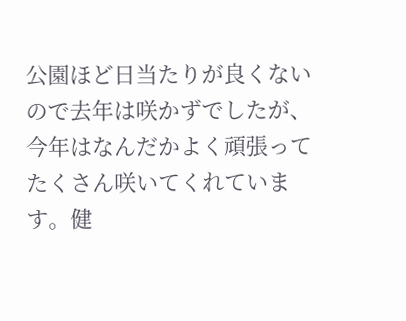公園ほど日当たりが良くないので去年は咲かずでしたが、今年はなんだかよく頑張ってたくさん咲いてくれています。健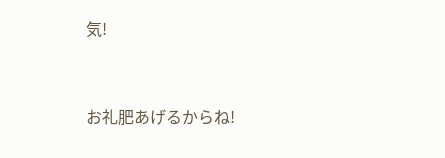気!



お礼肥あげるからね!